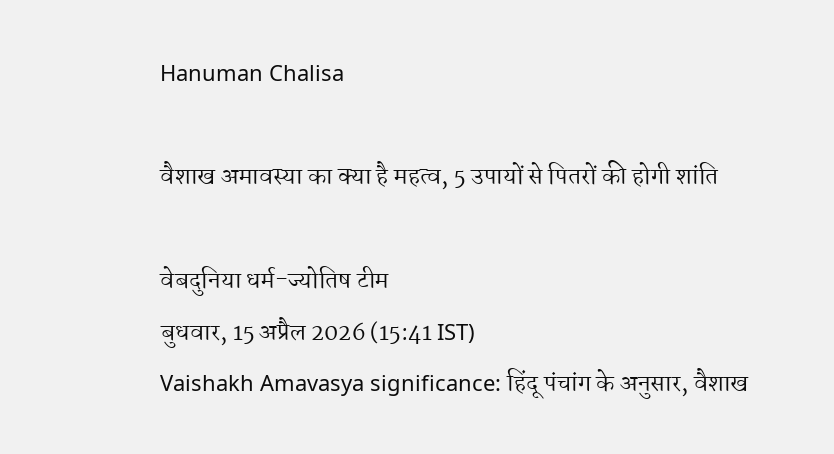Hanuman Chalisa

वैशाख अमावस्या का क्या है महत्व, 5 उपायों से पितरों की होगी शांति

वेबदुनिया धर्म-ज्योतिष टीम
बुधवार, 15 अप्रैल 2026 (15:41 IST)
Vaishakh Amavasya significance: हिंदू पंचांग के अनुसार, वैशाख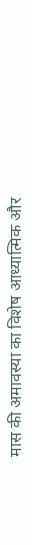मास की अमावस्या का विशेष आध्यात्मिक और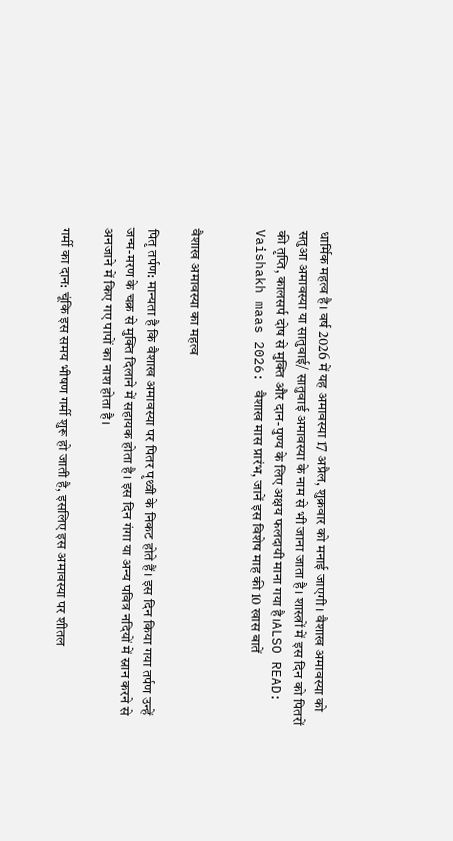धार्मिक महत्व है। वर्ष 2026 में यह अमावस्या 17 अप्रैल, शुक्रवार को मनाई जाएगी। वैशाख अमावस्या को सतुआ अमावस्या या सातुवाई/ सातुवाई अमावस्या के नाम से भी जाना जाता है। शास्त्रों में इस दिन को पितरों की तृप्ति, कालसर्प दोष से मुक्ति और दान-पुण्य के लिए अक्षय फलदायी माना गया है।ALSO READ: Vaishakh maas 2026: वैशाख मास प्रारंभ, जानें इस विशेष माह की 10 खास बातें


वैशाख अमावस्या का महत्व

पितृ तर्पण: मान्यता है कि वैशाख अमावस्या पर पितर पृथ्वी के निकट होते हैं। इस दिन किया गया तर्पण उन्हें जन्म-मरण के चक्र से मुक्ति दिलाने में सहायक होता है। इस दिन गंगा या अन्य पवित्र नदियों में स्नान करने से अनजाने में किए गए पापों का नाश होता है।

गर्मी का दान: चूंकि इस समय भीषण गर्मी शुरू हो जाती है, इसलिए इस अमावस्या पर शीतल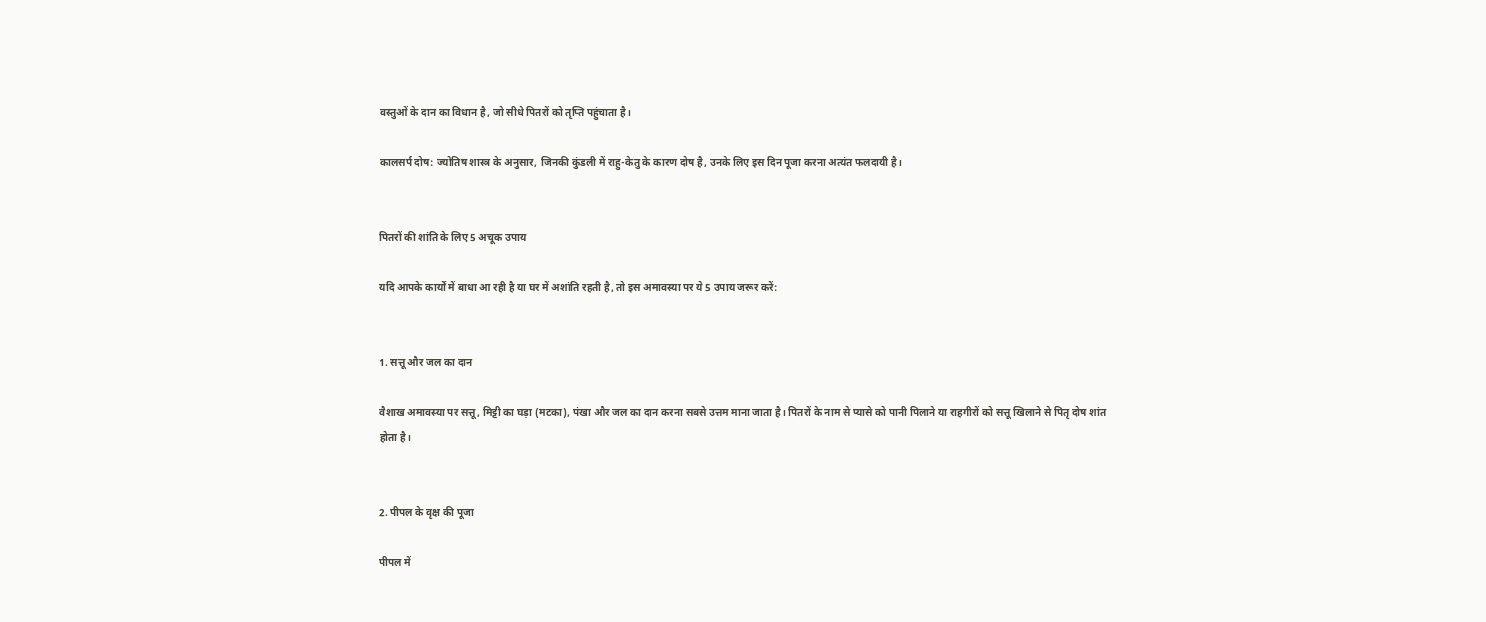वस्तुओं के दान का विधान है, जो सीधे पितरों को तृप्ति पहुंचाता है।

कालसर्प दोष: ज्योतिष शास्त्र के अनुसार, जिनकी कुंडली में राहु-केतु के कारण दोष है, उनके लिए इस दिन पूजा करना अत्यंत फलदायी है।


पितरों की शांति के लिए 5 अचूक उपाय

यदि आपके कार्यों में बाधा आ रही है या घर में अशांति रहती है, तो इस अमावस्या पर ये 5 उपाय जरूर करें:


1. सत्तू और जल का दान

वैशाख अमावस्या पर सत्तू, मिट्टी का घड़ा (मटका), पंखा और जल का दान करना सबसे उत्तम माना जाता है। पितरों के नाम से प्यासे को पानी पिलाने या राहगीरों को सत्तू खिलाने से पितृ दोष शांत होता है।


2. पीपल के वृक्ष की पूजा

पीपल में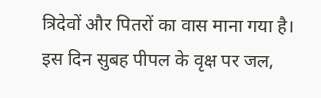त्रिदेवों और पितरों का वास माना गया है। इस दिन सुबह पीपल के वृक्ष पर जल,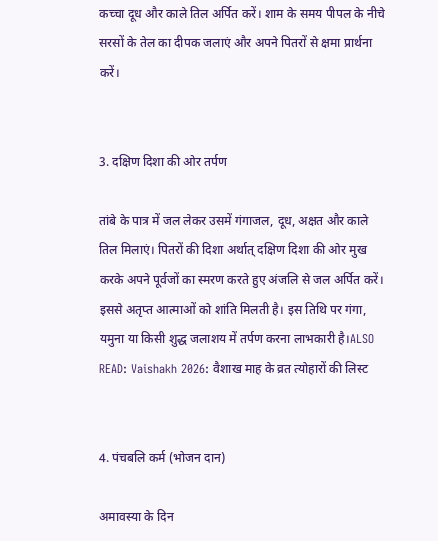कच्चा दूध और काले तिल अर्पित करें। शाम के समय पीपल के नीचे सरसों के तेल का दीपक जलाएं और अपने पितरों से क्षमा प्रार्थना करें।


3. दक्षिण दिशा की ओर तर्पण

तांबे के पात्र में जल लेकर उसमें गंगाजल, दूध, अक्षत और काले तिल मिलाएं। पितरों की दिशा अर्थात् दक्षिण दिशा की ओर मुख करके अपने पूर्वजों का स्मरण करते हुए अंजलि से जल अर्पित करें। इससे अतृप्त आत्माओं को शांति मिलती है। इस तिथि पर गंगा, यमुना या किसी शुद्ध जलाशय में तर्पण करना लाभकारी है।ALSO READ: Vaishakh 2026: वैशाख माह के व्रत त्योहारों की लिस्ट


4. पंचबलि कर्म (भोजन दान)

अमावस्या के दिन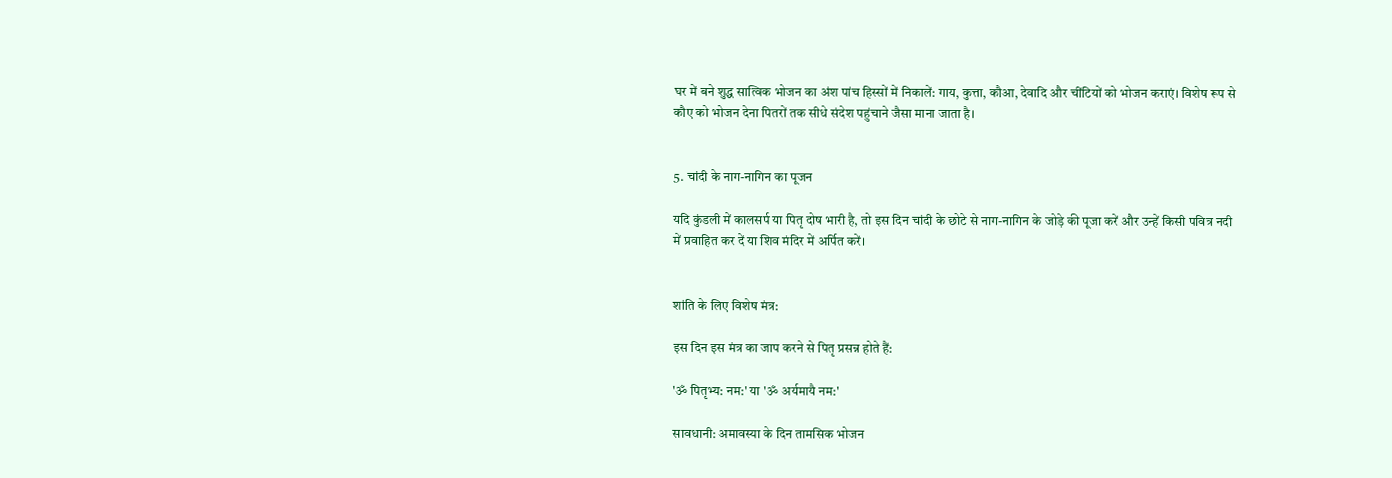घर में बने शुद्ध सात्विक भोजन का अंश पांच हिस्सों में निकालें: गाय, कुत्ता, कौआ, देवादि और चींटियों को भोजन कराएं। विशेष रूप से कौए को भोजन देना पितरों तक सीधे संदेश पहुंचाने जैसा माना जाता है।


5. चांदी के नाग-नागिन का पूजन

यदि कुंडली में कालसर्प या पितृ दोष भारी है, तो इस दिन चांदी के छोटे से नाग-नागिन के जोड़े की पूजा करें और उन्हें किसी पवित्र नदी में प्रवाहित कर दें या शिव मंदिर में अर्पित करें।


शांति के लिए विशेष मंत्र:

इस दिन इस मंत्र का जाप करने से पितृ प्रसन्न होते हैं:

'ॐ पितृभ्य: नम:' या 'ॐ अर्यमायै नम:'

सावधानी: अमावस्या के दिन तामसिक भोजन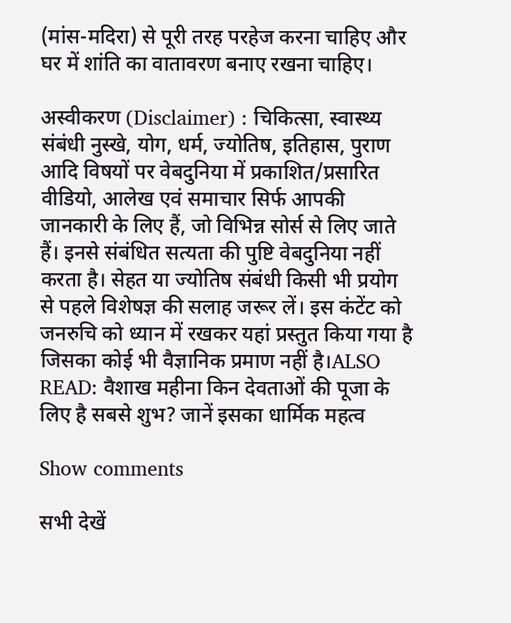(मांस-मदिरा) से पूरी तरह परहेज करना चाहिए और घर में शांति का वातावरण बनाए रखना चाहिए।

अस्वीकरण (Disclaimer) : चिकित्सा, स्वास्थ्य संबंधी नुस्खे, योग, धर्म, ज्योतिष, इतिहास, पुराण आदि विषयों पर वेबदुनिया में प्रकाशित/प्रसारित वीडियो, आलेख एवं समाचार सिर्फ आपकी जानकारी के लिए हैं, जो विभिन्न सोर्स से लिए जाते हैं। इनसे संबंधित सत्यता की पुष्टि वेबदुनिया नहीं करता है। सेहत या ज्योतिष संबंधी किसी भी प्रयोग से पहले विशेषज्ञ की सलाह जरूर लें। इस कंटेंट को जनरुचि को ध्यान में रखकर यहां प्रस्तुत किया गया है जिसका कोई भी वैज्ञानिक प्रमाण नहीं है।ALSO READ: वैशाख महीना किन देवताओं की पूजा के लिए है सबसे शुभ? जानें इसका धार्मिक महत्व

Show comments

सभी देखें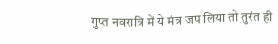गुप्त नवरात्रि में ये मंत्र जप लिया तो तुरंत ही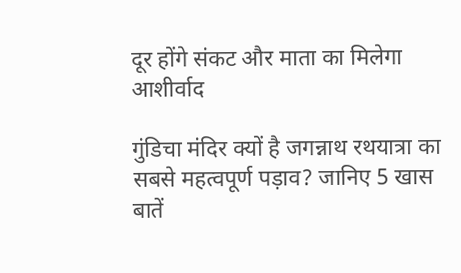दूर होंगे संकट और माता का मिलेगा आशीर्वाद

गुंडिचा मंदिर क्यों है जगन्नाथ रथयात्रा का सबसे महत्वपूर्ण पड़ाव? जानिए 5 खास बातें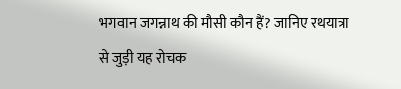भगवान जगन्नाथ की मौसी कौन हैं? जानिए रथयात्रा से जुड़ी यह रोचक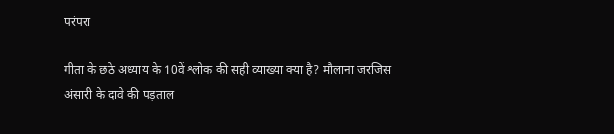परंपरा

गीता के छठे अध्याय के 10वें श्लोक की सही व्याख्या क्या है? मौलाना जरजिस अंसारी के दावे की पड़ताल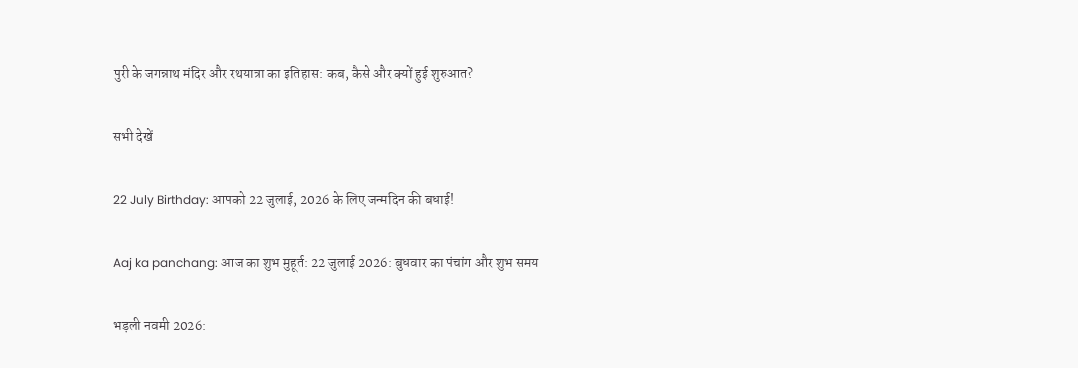पुरी के जगन्नाथ मंदिर और रथयात्रा का इतिहास: कब, कैसे और क्यों हुई शुरुआत?

सभी देखें

22 July Birthday: आपको 22 जुलाई, 2026 के लिए जन्मदिन की बधाई!

Aaj ka panchang: आज का शुभ मुहूर्त: 22 जुलाई 2026: बुधवार का पंचांग और शुभ समय

भड़ली नवमी 2026: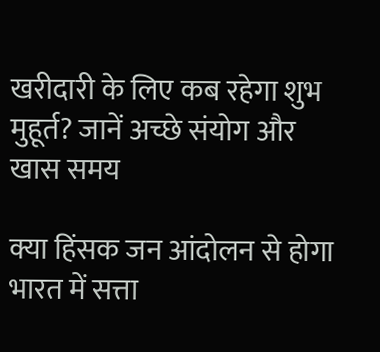खरीदारी के लिए कब रहेगा शुभ मुहूर्त? जानें अच्छे संयोग और खास समय

क्या हिंसक जन आंदोलन से होगा भारत में सत्ता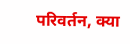परिवर्तन, क्या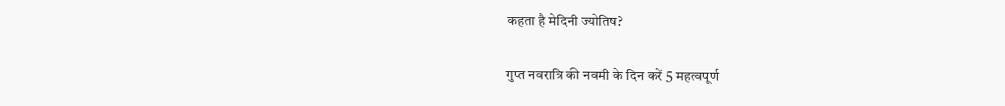कहता है मेदिनी ज्योतिष?

गुप्त नवरात्रि की नवमी के दिन करें 5 महत्वपूर्ण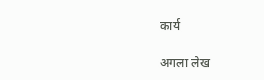कार्य

अगला लेख